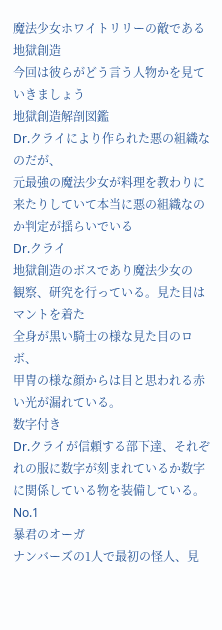魔法少女ホワイトリリーの敵である地獄創造
今回は彼らがどう言う人物かを見ていきましょう
地獄創造解剖図鑑
Dr.クライにより作られた悪の組織なのだが、
元最強の魔法少女が料理を教わりに来たりしていて本当に悪の組織なのか判定が揺らいでいる
Dr.クライ
地獄創造のボスであり魔法少女の
観察、研究を行っている。見た目はマントを着た
全身が黒い騎士の様な見た目のロボ、
甲冑の様な顔からは目と思われる赤い光が漏れている。
数字付き
Dr.クライが信頼する部下達、それぞれの服に数字が刻まれているか数字に関係している物を装備している。
No.1
暴君のオーガ
ナンバーズの1人で最初の怪人、見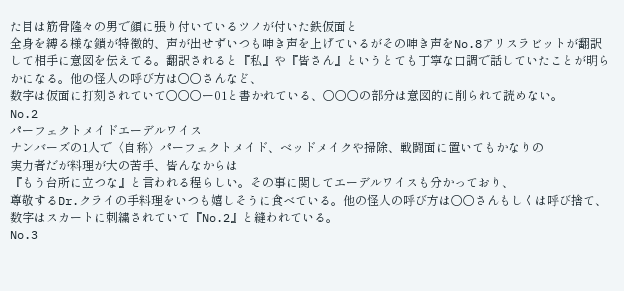た目は筋骨隆々の男で顔に張り付いているツノが付いた鉄仮面と
全身を縛る様な鎖が特徴的、声が出せずいつも呻き声を上げているがその呻き声をNo.8アリスラビットが翻訳して相手に意図を伝えてる。翻訳されると『私』や『皆さん』というとても丁寧な口調で話していたことが明らかになる。他の怪人の呼び方は○○さんなど、
数字は仮面に打刻されていて○○○ー01と書かれている、○○○の部分は意図的に削られて読めない。
No.2
パーフェクトメイドエーデルワイス
ナンバーズの1人で〈自称〉パーフェクトメイド、ベッドメイクや掃除、戦闘面に置いてもかなりの
実力者だが料理が大の苦手、皆んなからは
『もう台所に立つな』と言われる程らしい。その事に関してエーデルワイスも分かっており、
尊敬するDr.クライの手料理をいつも嬉しそうに食べている。他の怪人の呼び方は○○さんもしくは呼び捨て、数字はスカートに刺繍されていて『No.2』と縫われている。
No.3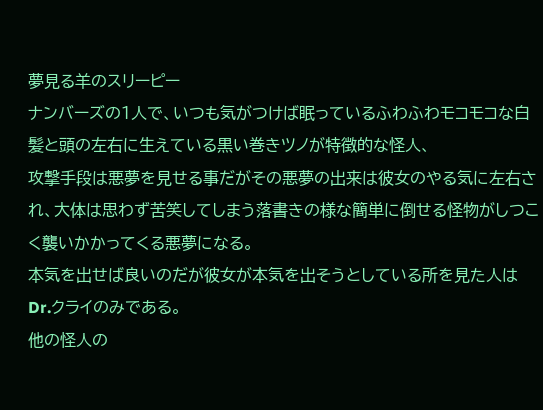夢見る羊のスリーピー
ナンバーズの1人で、いつも気がつけば眠っているふわふわモコモコな白髪と頭の左右に生えている黒い巻きツノが特徴的な怪人、
攻撃手段は悪夢を見せる事だがその悪夢の出来は彼女のやる気に左右され、大体は思わず苦笑してしまう落書きの様な簡単に倒せる怪物がしつこく襲いかかってくる悪夢になる。
本気を出せば良いのだが彼女が本気を出そうとしている所を見た人はDr.クライのみである。
他の怪人の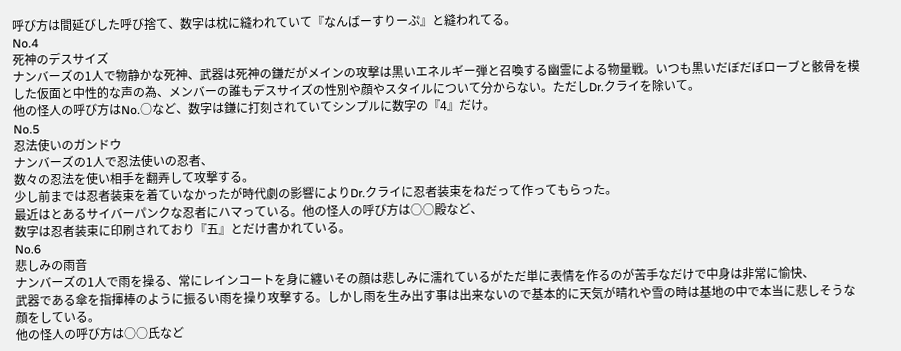呼び方は間延びした呼び捨て、数字は枕に縫われていて『なんばーすりーぷ』と縫われてる。
No.4
死神のデスサイズ
ナンバーズの1人で物静かな死神、武器は死神の鎌だがメインの攻撃は黒いエネルギー弾と召喚する幽霊による物量戦。いつも黒いだぼだぼローブと骸骨を模した仮面と中性的な声の為、メンバーの誰もデスサイズの性別や顔やスタイルについて分からない。ただしDr.クライを除いて。
他の怪人の呼び方はNo.○など、数字は鎌に打刻されていてシンプルに数字の『4』だけ。
No.5
忍法使いのガンドウ
ナンバーズの1人で忍法使いの忍者、
数々の忍法を使い相手を翻弄して攻撃する。
少し前までは忍者装束を着ていなかったが時代劇の影響によりDr.クライに忍者装束をねだって作ってもらった。
最近はとあるサイバーパンクな忍者にハマっている。他の怪人の呼び方は○○殿など、
数字は忍者装束に印刷されており『五』とだけ書かれている。
No.6
悲しみの雨音
ナンバーズの1人で雨を操る、常にレインコートを身に纏いその顔は悲しみに濡れているがただ単に表情を作るのが苦手なだけで中身は非常に愉快、
武器である傘を指揮棒のように振るい雨を操り攻撃する。しかし雨を生み出す事は出来ないので基本的に天気が晴れや雪の時は基地の中で本当に悲しそうな顔をしている。
他の怪人の呼び方は○○氏など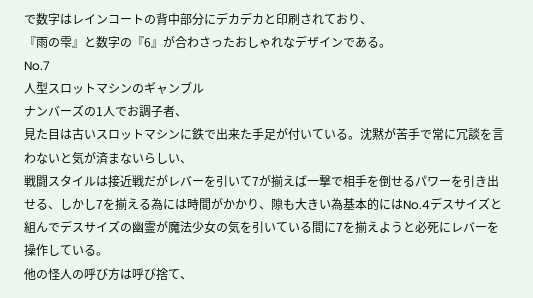で数字はレインコートの背中部分にデカデカと印刷されており、
『雨の雫』と数字の『6』が合わさったおしゃれなデザインである。
No.7
人型スロットマシンのギャンブル
ナンバーズの1人でお調子者、
見た目は古いスロットマシンに鉄で出来た手足が付いている。沈黙が苦手で常に冗談を言わないと気が済まないらしい、
戦闘スタイルは接近戦だがレバーを引いて7が揃えば一撃で相手を倒せるパワーを引き出せる、しかし7を揃える為には時間がかかり、隙も大きい為基本的にはNo.4デスサイズと組んでデスサイズの幽霊が魔法少女の気を引いている間に7を揃えようと必死にレバーを操作している。
他の怪人の呼び方は呼び捨て、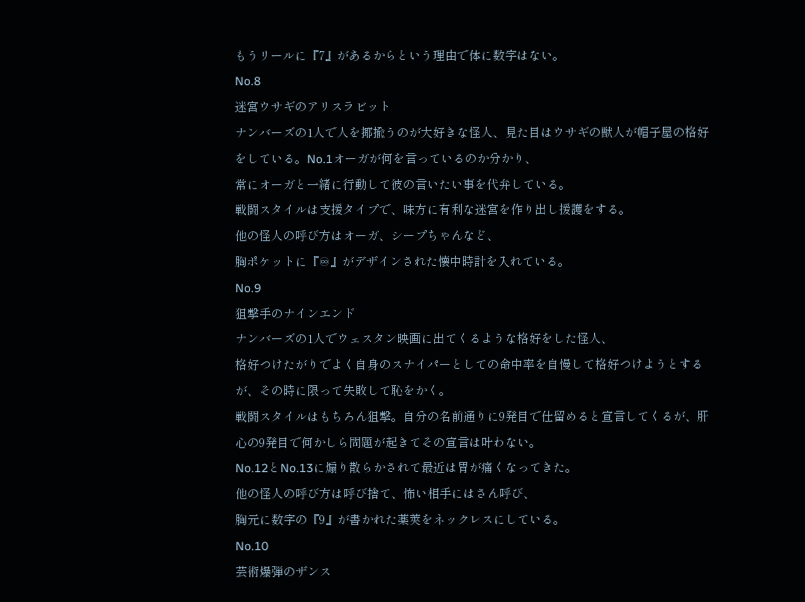もうリールに『7』があるからという理由で体に数字はない。
No.8
迷宮ウサギのアリスラビット
ナンバーズの1人で人を揶揄うのが大好きな怪人、見た目はウサギの獣人が帽子屋の格好をしている。No.1オーガが何を言っているのか分かり、
常にオーガと一緒に行動して彼の言いたい事を代弁している。
戦闘スタイルは支援タイプで、味方に有利な迷宮を作り出し援護をする。
他の怪人の呼び方はオーガ、シープちゃんなど、
胸ポケットに『♾』がデザインされた懐中時計を入れている。
No.9
狙撃手のナインエンド
ナンバーズの1人でウェスタン映画に出てくるような格好をした怪人、
格好つけたがりでよく自身のスナイパーとしての命中率を自慢して格好つけようとするが、その時に限って失敗して恥をかく。
戦闘スタイルはもちろん狙撃。自分の名前通りに9発目で仕留めると宣言してくるが、肝心の9発目で何かしら問題が起きてその宣言は叶わない。
No.12とNo.13に煽り散らかされて最近は胃が痛くなってきた。
他の怪人の呼び方は呼び捨て、怖い相手にはさん呼び、
胸元に数字の『9』が書かれた薬莢をネックレスにしている。
No.10
芸術爆弾のザンス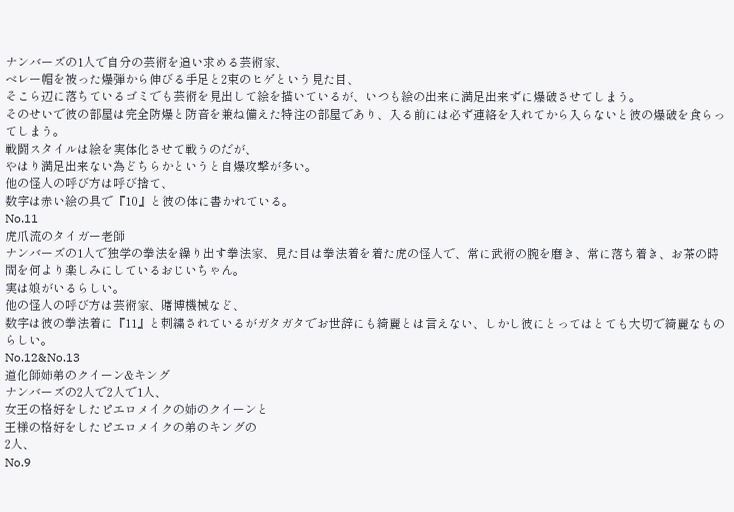ナンバーズの1人で自分の芸術を追い求める芸術家、
ベレー帽を被った爆弾から伸びる手足と2束のヒゲという見た目、
そこら辺に落ちているゴミでも芸術を見出して絵を描いているが、いつも絵の出来に満足出来ずに爆破させてしまう。
そのせいで彼の部屋は完全防爆と防音を兼ね備えた特注の部屋であり、入る前には必ず連絡を入れてから入らないと彼の爆破を食らってしまう。
戦闘スタイルは絵を実体化させて戦うのだが、
やはり満足出来ない為どちらかというと自爆攻撃が多い。
他の怪人の呼び方は呼び捨て、
数字は赤い絵の具で『10』と彼の体に書かれている。
No.11
虎爪流のタイガー老師
ナンバーズの1人で独学の拳法を繰り出す拳法家、見た目は拳法着を着た虎の怪人で、常に武術の腕を磨き、常に落ち着き、お茶の時間を何より楽しみにしているおじいちゃん。
実は娘がいるらしい。
他の怪人の呼び方は芸術家、賭博機械など、
数字は彼の拳法着に『11』と刺繍されているがガタガタでお世辞にも綺麗とは言えない、しかし彼にとってはとても大切で綺麗なものらしい。
No.12&No.13
道化師姉弟のクイーン&キング
ナンバーズの2人で2人で1人、
女王の格好をしたピエロメイクの姉のクイーンと
王様の格好をしたピエロメイクの弟のキングの
2人、
No.9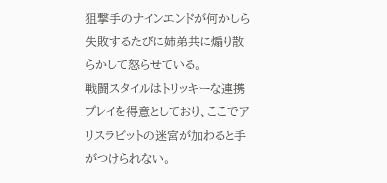狙撃手のナインエンドが何かしら失敗するたびに姉弟共に煽り散らかして怒らせている。
戦闘スタイルはトリッキーな連携プレイを得意としており、ここでアリスラビットの迷宮が加わると手がつけられない。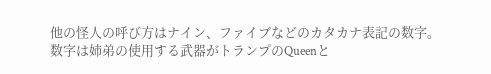他の怪人の呼び方はナイン、ファイブなどのカタカナ表記の数字。
数字は姉弟の使用する武器がトランプのQueenと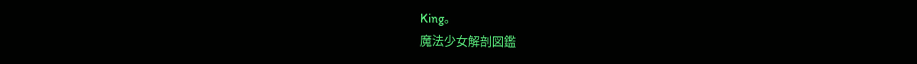King。
魔法少女解剖図鑑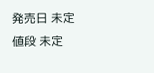発売日 未定
値段 未定